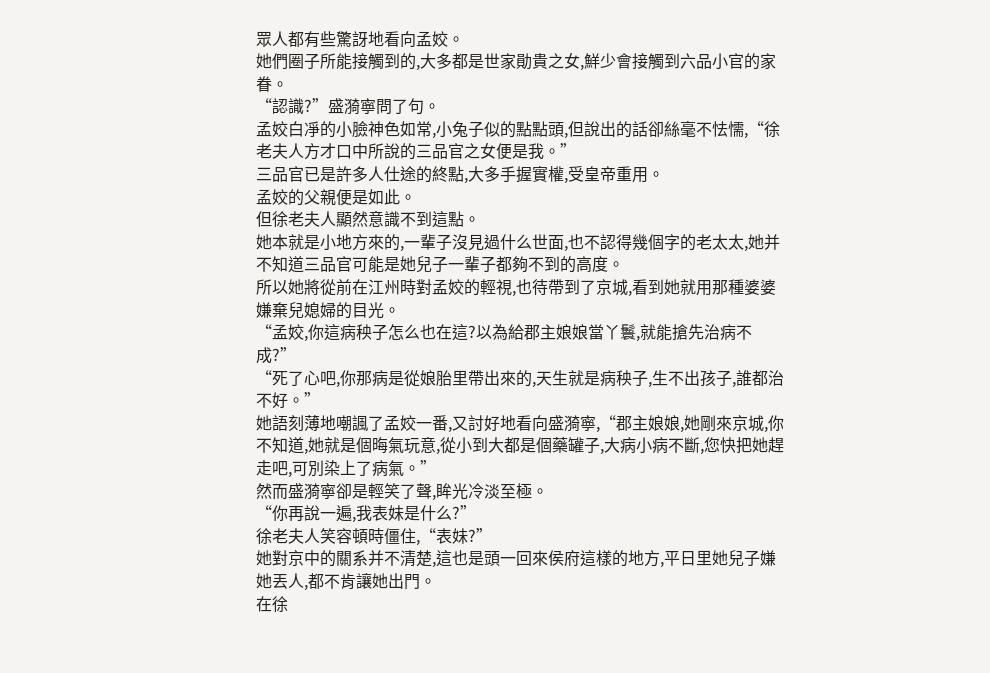眾人都有些驚訝地看向孟姣。
她們圈子所能接觸到的,大多都是世家勛貴之女,鮮少會接觸到六品小官的家眷。
“認識?”盛漪寧問了句。
孟姣白凈的小臉神色如常,小兔子似的點點頭,但說出的話卻絲毫不怯懦,“徐老夫人方才口中所說的三品官之女便是我。”
三品官已是許多人仕途的終點,大多手握實權,受皇帝重用。
孟姣的父親便是如此。
但徐老夫人顯然意識不到這點。
她本就是小地方來的,一輩子沒見過什么世面,也不認得幾個字的老太太,她并不知道三品官可能是她兒子一輩子都夠不到的高度。
所以她將從前在江州時對孟姣的輕視,也待帶到了京城,看到她就用那種婆婆嫌棄兒媳婦的目光。
“孟姣,你這病秧子怎么也在這?以為給郡主娘娘當丫鬟,就能搶先治病不成?”
“死了心吧,你那病是從娘胎里帶出來的,天生就是病秧子,生不出孩子,誰都治不好。”
她語刻薄地嘲諷了孟姣一番,又討好地看向盛漪寧,“郡主娘娘,她剛來京城,你不知道,她就是個晦氣玩意,從小到大都是個藥罐子,大病小病不斷,您快把她趕走吧,可別染上了病氣。”
然而盛漪寧卻是輕笑了聲,眸光冷淡至極。
“你再說一遍,我表妹是什么?”
徐老夫人笑容頓時僵住,“表妹?”
她對京中的關系并不清楚,這也是頭一回來侯府這樣的地方,平日里她兒子嫌她丟人,都不肯讓她出門。
在徐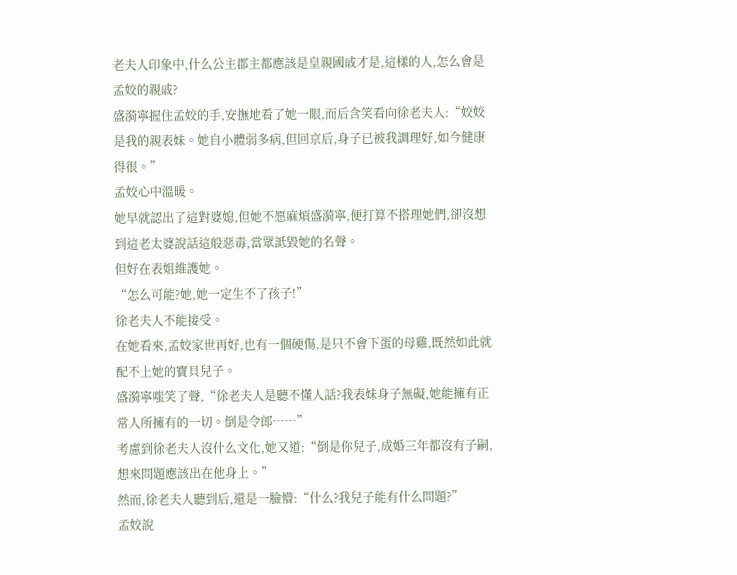老夫人印象中,什么公主郡主都應該是皇親國戚才是,這樣的人,怎么會是孟姣的親戚?
盛漪寧握住孟姣的手,安撫地看了她一眼,而后含笑看向徐老夫人:“姣姣是我的親表妹。她自小體弱多病,但回京后,身子已被我調理好,如今健康得很。”
孟姣心中溫暖。
她早就認出了這對婆媳,但她不愿麻煩盛漪寧,便打算不搭理她們,卻沒想到這老太婆說話這般惡毒,當眾詆毀她的名聲。
但好在表姐維護她。
“怎么可能?她,她一定生不了孩子!”
徐老夫人不能接受。
在她看來,孟姣家世再好,也有一個硬傷,是只不會下蛋的母雞,既然如此就配不上她的寶貝兒子。
盛漪寧嗤笑了聲,“徐老夫人是聽不懂人話?我表妹身子無礙,她能擁有正常人所擁有的一切。倒是令郎……”
考慮到徐老夫人沒什么文化,她又道:“倒是你兒子,成婚三年都沒有子嗣,想來問題應該出在他身上。”
然而,徐老夫人聽到后,還是一臉懵:“什么?我兒子能有什么問題?”
孟姣說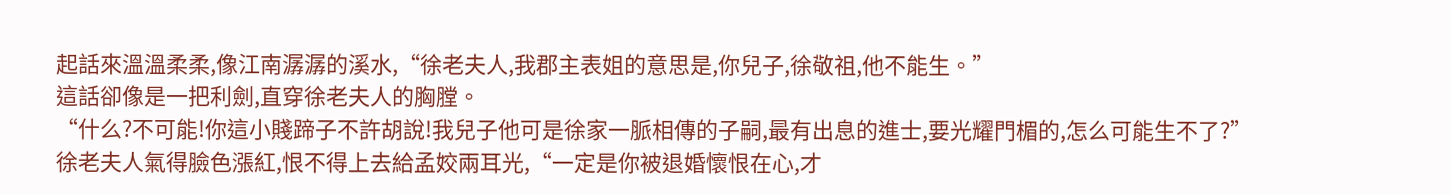起話來溫溫柔柔,像江南潺潺的溪水,“徐老夫人,我郡主表姐的意思是,你兒子,徐敬祖,他不能生。”
這話卻像是一把利劍,直穿徐老夫人的胸膛。
“什么?不可能!你這小賤蹄子不許胡說!我兒子他可是徐家一脈相傳的子嗣,最有出息的進士,要光耀門楣的,怎么可能生不了?”
徐老夫人氣得臉色漲紅,恨不得上去給孟姣兩耳光,“一定是你被退婚懷恨在心,才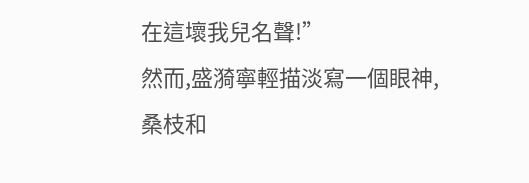在這壞我兒名聲!”
然而,盛漪寧輕描淡寫一個眼神,桑枝和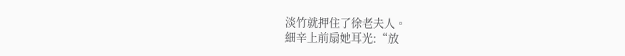淡竹就押住了徐老夫人。
細辛上前扇她耳光:“放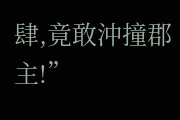肆,竟敢沖撞郡主!”